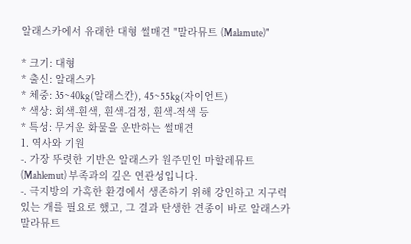알래스카에서 유래한 대형 썰매견 "말라뮤트 (Malamute)"

* 크기: 대형
* 출신: 알래스카
* 체중: 35~40kg(알래스칸), 45~55kg(자이언트)
* 색상: 회색-흰색, 흰색-검정, 흰색-적색 등
* 특성: 무거운 화물을 운반하는 썰매견
1. 역사와 기원
-. 가장 뚜렷한 기반은 알래스카 원주민인 마할레뮤트(Mahlemut) 부족과의 깊은 연관성입니다.
-. 극지방의 가혹한 환경에서 생존하기 위해 강인하고 지구력 있는 개를 필요로 했고, 그 결과 탄생한 견종이 바로 알래스카 말라뮤트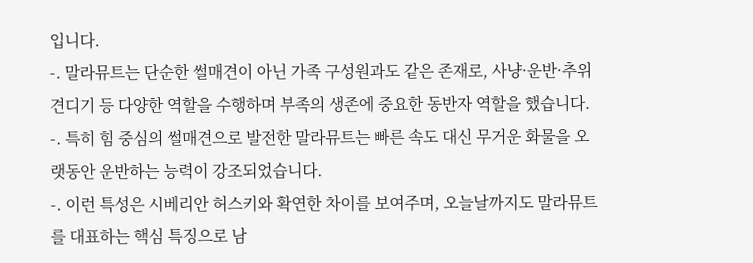입니다.
-. 말라뮤트는 단순한 썰매견이 아닌 가족 구성원과도 같은 존재로, 사냥·운반·추위 견디기 등 다양한 역할을 수행하며 부족의 생존에 중요한 동반자 역할을 했습니다.
-. 특히 힘 중심의 썰매견으로 발전한 말라뮤트는 빠른 속도 대신 무거운 화물을 오랫동안 운반하는 능력이 강조되었습니다.
-. 이런 특성은 시베리안 허스키와 확연한 차이를 보여주며, 오늘날까지도 말라뮤트를 대표하는 핵심 특징으로 남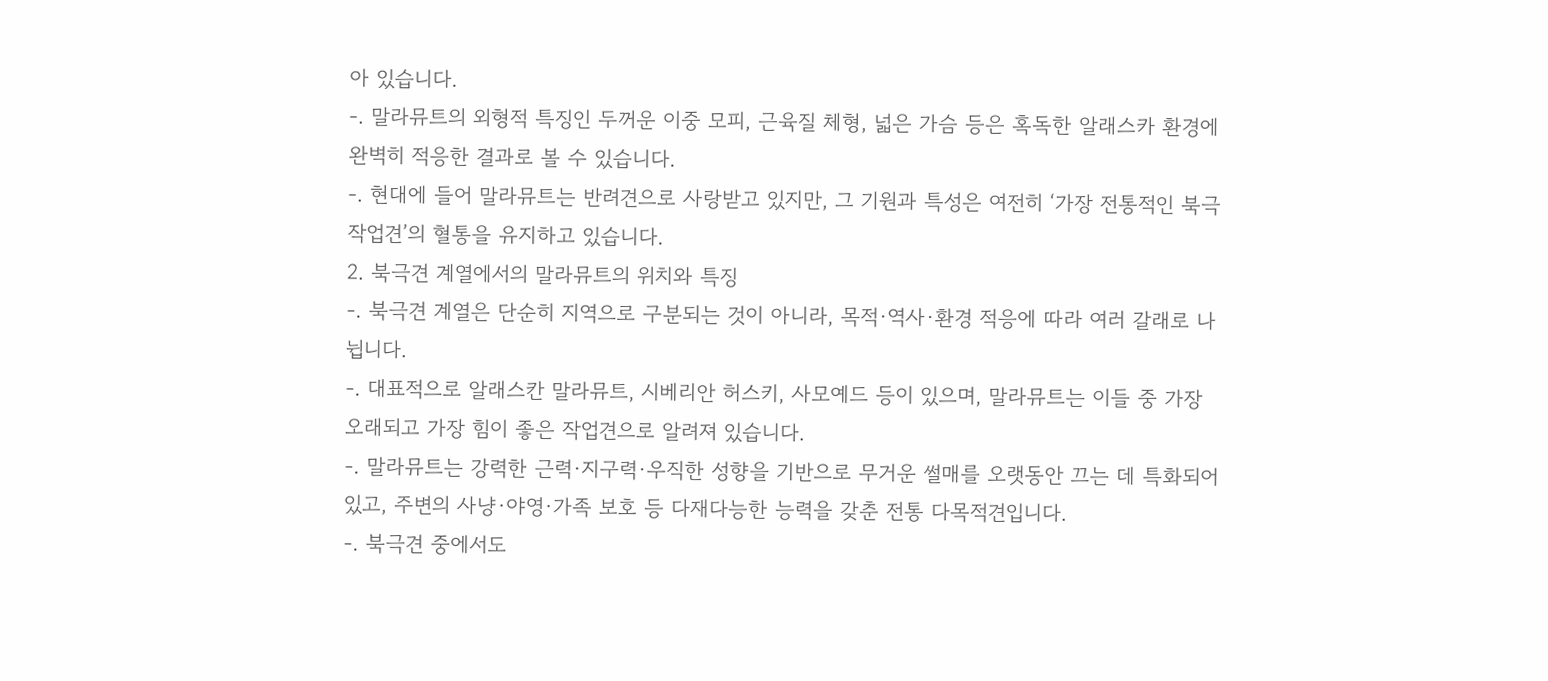아 있습니다.
-. 말라뮤트의 외형적 특징인 두꺼운 이중 모피, 근육질 체형, 넓은 가슴 등은 혹독한 알래스카 환경에 완벽히 적응한 결과로 볼 수 있습니다.
-. 현대에 들어 말라뮤트는 반려견으로 사랑받고 있지만, 그 기원과 특성은 여전히 ‘가장 전통적인 북극작업견’의 혈통을 유지하고 있습니다.
2. 북극견 계열에서의 말라뮤트의 위치와 특징
-. 북극견 계열은 단순히 지역으로 구분되는 것이 아니라, 목적·역사·환경 적응에 따라 여러 갈래로 나뉩니다.
-. 대표적으로 알래스칸 말라뮤트, 시베리안 허스키, 사모예드 등이 있으며, 말라뮤트는 이들 중 가장 오래되고 가장 힘이 좋은 작업견으로 알려져 있습니다.
-. 말라뮤트는 강력한 근력·지구력·우직한 성향을 기반으로 무거운 썰매를 오랫동안 끄는 데 특화되어 있고, 주변의 사냥·야영·가족 보호 등 다재다능한 능력을 갖춘 전통 다목적견입니다.
-. 북극견 중에서도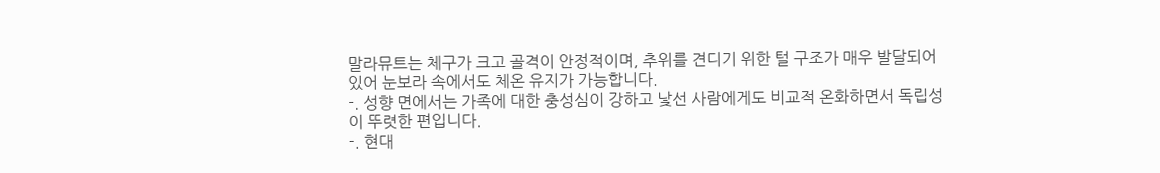말라뮤트는 체구가 크고 골격이 안정적이며, 추위를 견디기 위한 털 구조가 매우 발달되어 있어 눈보라 속에서도 체온 유지가 가능합니다.
-. 성향 면에서는 가족에 대한 충성심이 강하고 낯선 사람에게도 비교적 온화하면서 독립성이 뚜렷한 편입니다.
-. 현대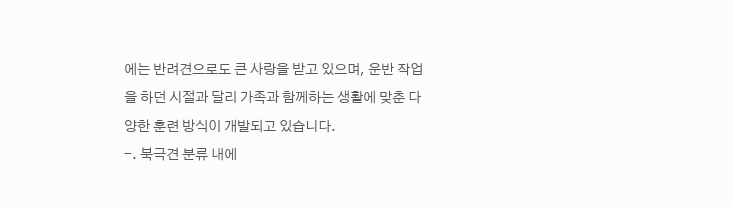에는 반려견으로도 큰 사랑을 받고 있으며, 운반 작업을 하던 시절과 달리 가족과 함께하는 생활에 맞춘 다양한 훈련 방식이 개발되고 있습니다.
-. 북극견 분류 내에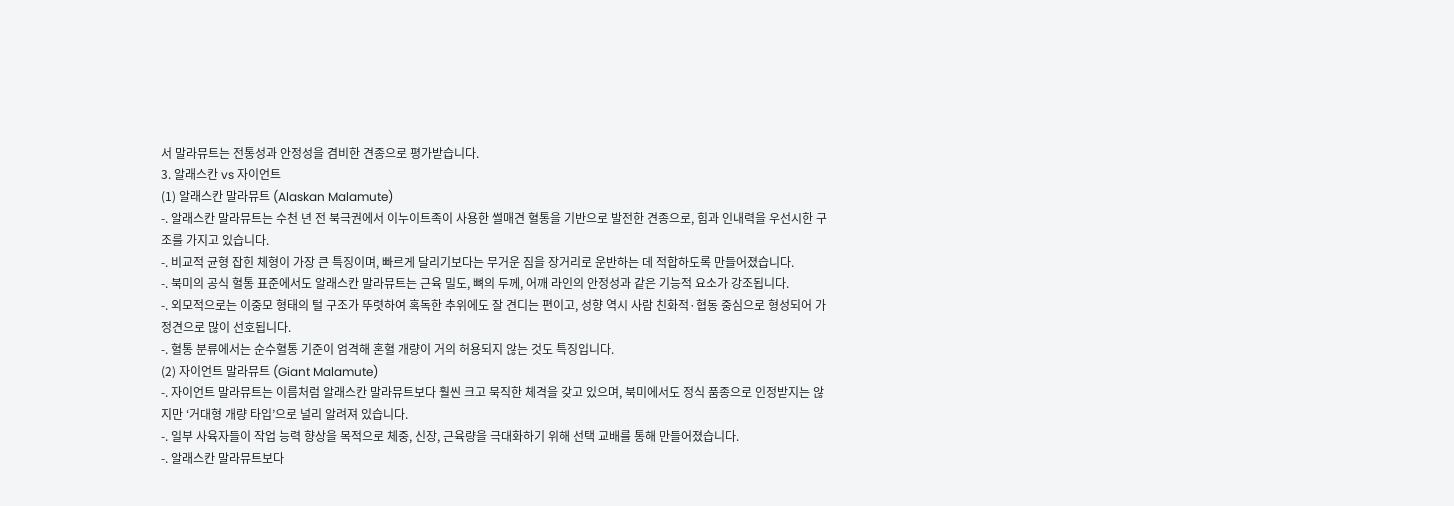서 말라뮤트는 전통성과 안정성을 겸비한 견종으로 평가받습니다.
3. 알래스칸 vs 자이언트
(1) 알래스칸 말라뮤트 (Alaskan Malamute)
-. 알래스칸 말라뮤트는 수천 년 전 북극권에서 이누이트족이 사용한 썰매견 혈통을 기반으로 발전한 견종으로, 힘과 인내력을 우선시한 구조를 가지고 있습니다.
-. 비교적 균형 잡힌 체형이 가장 큰 특징이며, 빠르게 달리기보다는 무거운 짐을 장거리로 운반하는 데 적합하도록 만들어졌습니다.
-. 북미의 공식 혈통 표준에서도 알래스칸 말라뮤트는 근육 밀도, 뼈의 두께, 어깨 라인의 안정성과 같은 기능적 요소가 강조됩니다.
-. 외모적으로는 이중모 형태의 털 구조가 뚜렷하여 혹독한 추위에도 잘 견디는 편이고, 성향 역시 사람 친화적·협동 중심으로 형성되어 가정견으로 많이 선호됩니다.
-. 혈통 분류에서는 순수혈통 기준이 엄격해 혼혈 개량이 거의 허용되지 않는 것도 특징입니다.
(2) 자이언트 말라뮤트 (Giant Malamute)
-. 자이언트 말라뮤트는 이름처럼 알래스칸 말라뮤트보다 훨씬 크고 묵직한 체격을 갖고 있으며, 북미에서도 정식 품종으로 인정받지는 않지만 ‘거대형 개량 타입’으로 널리 알려져 있습니다.
-. 일부 사육자들이 작업 능력 향상을 목적으로 체중, 신장, 근육량을 극대화하기 위해 선택 교배를 통해 만들어졌습니다.
-. 알래스칸 말라뮤트보다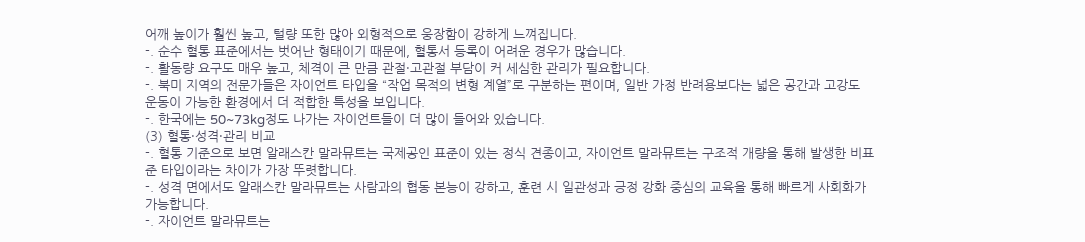어깨 높이가 훨씬 높고, 털량 또한 많아 외형적으로 웅장함이 강하게 느껴집니다.
-. 순수 혈통 표준에서는 벗어난 형태이기 때문에, 혈통서 등록이 어려운 경우가 많습니다.
-. 활동량 요구도 매우 높고, 체격이 큰 만큼 관절·고관절 부담이 커 세심한 관리가 필요합니다.
-. 북미 지역의 전문가들은 자이언트 타입을 “작업 목적의 변형 계열”로 구분하는 편이며, 일반 가정 반려용보다는 넓은 공간과 고강도 운동이 가능한 환경에서 더 적합한 특성을 보입니다.
-. 한국에는 50~73kg정도 나가는 자이언트들이 더 많이 들어와 있습니다.
(3) 혈통·성격·관리 비교
-. 혈통 기준으로 보면 알래스칸 말라뮤트는 국제공인 표준이 있는 정식 견종이고, 자이언트 말라뮤트는 구조적 개량을 통해 발생한 비표준 타입이라는 차이가 가장 뚜렷합니다.
-. 성격 면에서도 알래스칸 말라뮤트는 사람과의 협동 본능이 강하고, 훈련 시 일관성과 긍정 강화 중심의 교육을 통해 빠르게 사회화가 가능합니다.
-. 자이언트 말라뮤트는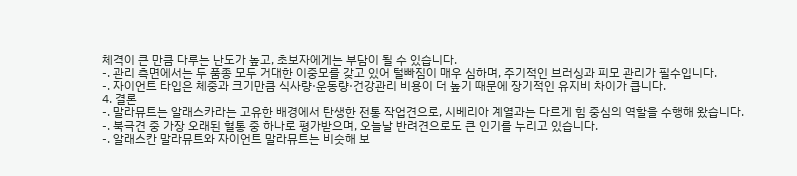체격이 큰 만큼 다루는 난도가 높고, 초보자에게는 부담이 될 수 있습니다.
-. 관리 측면에서는 두 품종 모두 거대한 이중모를 갖고 있어 털빠짐이 매우 심하며, 주기적인 브러싱과 피모 관리가 필수입니다.
-. 자이언트 타입은 체중과 크기만큼 식사량·운동량·건강관리 비용이 더 높기 때문에 장기적인 유지비 차이가 큽니다.
4. 결론
-. 말라뮤트는 알래스카라는 고유한 배경에서 탄생한 전통 작업견으로, 시베리아 계열과는 다르게 힘 중심의 역할을 수행해 왔습니다.
-. 북극견 중 가장 오래된 혈통 중 하나로 평가받으며, 오늘날 반려견으로도 큰 인기를 누리고 있습니다.
-. 알래스칸 말라뮤트와 자이언트 말라뮤트는 비슷해 보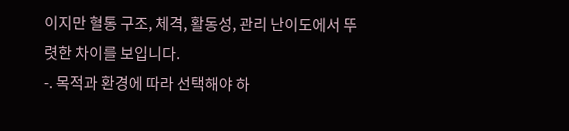이지만 혈통 구조, 체격, 활동성, 관리 난이도에서 뚜렷한 차이를 보입니다.
-. 목적과 환경에 따라 선택해야 하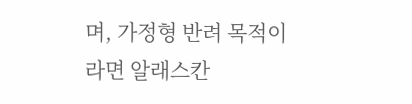며, 가정형 반려 목적이라면 알래스칸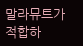말라뮤트가 적합하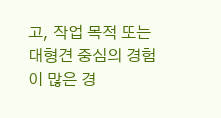고, 작업 목적 또는 대형견 중심의 경험이 많은 경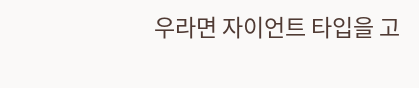우라면 자이언트 타입을 고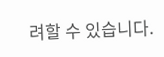려할 수 있습니다.